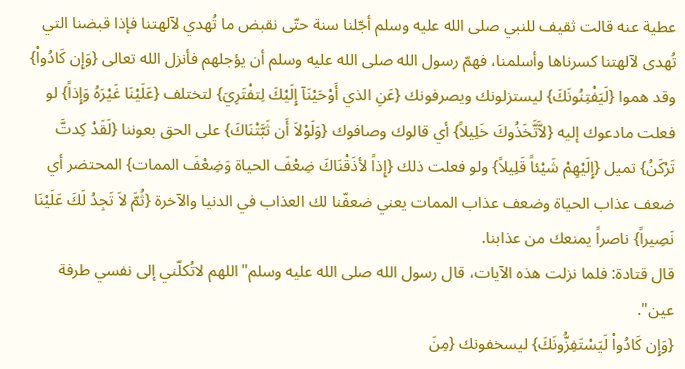عطية عنه قالت ثقيف للنبي صلى الله عليه وسلم أجّلنا سنة حتّى نقبض ما تُهدي لآلهتنا فإذا قبضنا التي تُهدى لآلهتنا كسرناها وأسلمنا، فهمّ رسول الله صلى الله عليه وسلم أن يؤجلهم فأنزل الله تعالى {وَإِن كَادُواْ} وقد هموا {لَيَفْتِنُونَكَ} ليستزلونك ويصرفونك {عَنِ الذي أَوْحَيْنَآ إِلَيْكَ لِتفْتَرِيَ} لتختلف {عَلَيْنَا غَيْرَهُ وَإِذاً} لو فعلت مادعوك إليه {لاَّتَّخَذُوكَ خَلِيلاً} أي قالوك وصافوك {وَلَوْلاَ أَن ثَبَّتْنَاكَ} على الحق بعوننا {لَقَدْ كِدتَّ تَرْكَنُ} تميل {إِلَيْهِمْ شَيْئاً قَلِيلاً} ولو فعلت ذلك {إِذاً لأذَقْنَاكَ ضِعْفَ الحياة وَضِعْفَ الممات} المحتضر أي ضعف عذاب الحياة وضعف عذاب الممات يعني ضعفّنا لك العذاب في الدنيا والآخرة {ثُمَّ لاَ تَجِدُ لَكَ عَلَيْنَا نَصِيراً} ناصراً يمنعك من عذابنا.
قال قتادة: فلما نزلت هذه الآيات، قال رسول الله صلى الله عليه وسلم"اللهم لاتُكلّني إلى نفسي طرفة عين".
{وَإِن كَادُواْ لَيَسْتَفِزُّونَكَ} ليسخفونك {مِنَ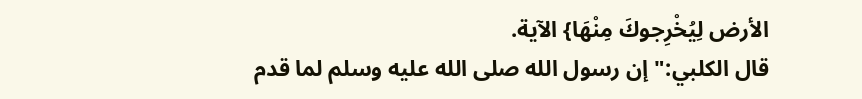الأرض لِيُخْرِجوكَ مِنْهَا} الآية.
قال الكلبي:"إن رسول الله صلى الله عليه وسلم لما قدم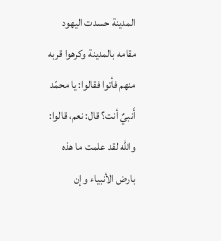المدينة حسدت اليهود مقامه بالمدينة وكرهوا قربه منهم فأتوا فقالوا: يا محمّد أَنبيٌ أنت؟ قال: نعم، قالوا: والله لقد علمت ما هذه بارض الأنبياء وإن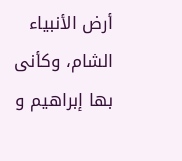أرض الأنبياء الشام، وكأنى بها إبراهيم و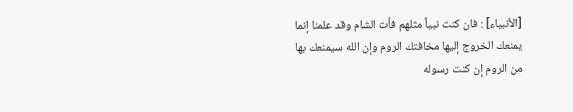[الأنبياء] : فان كنت نبياً مثلهم فأت الشام وقد علمنا إنما يمنعك الخروج إليها مخافتك الروم وإن الله سيمنعك بها من الروم إن كنت رسوله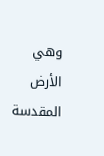وهي الأرض المقدسة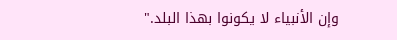وإن الأنبياء لا يكونوا بهذا البلد."